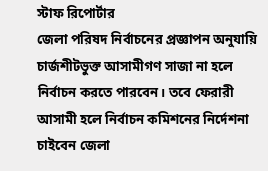স্টাফ রিপোর্টার
জেলা পরিষদ নির্বাচনের প্রজ্ঞাপন অনুযায়ি চার্জশীটভুক্ত আসামীগণ সাজা না হলে নির্বাচন করতে পারবেন। তবে ফেরারী আসামী হলে নির্বাচন কমিশনের নির্দেশনা চাইবেন জেলা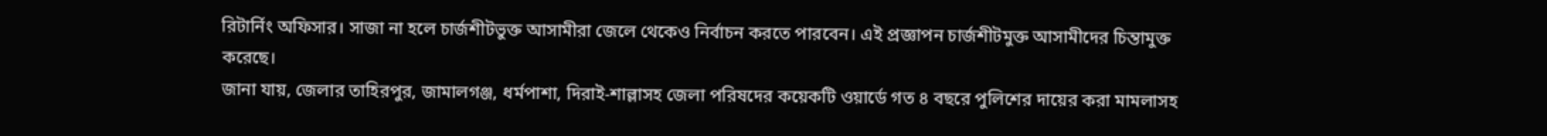রিটার্নিং অফিসার। সাজা না হলে চার্জশীটভুক্ত আসামীরা জেলে থেকেও নির্বাচন করতে পারবেন। এই প্রজ্ঞাপন চার্জশীটমুক্ত আসামীদের চিন্তামুক্ত
করেছে।
জানা যায়, জেলার তাহিরপুর, জামালগঞ্জ, ধর্মপাশা, দিরাই-শাল্লাসহ জেলা পরিষদের কয়েকটি ওয়ার্ডে গত ৪ বছরে পুলিশের দায়ের করা মামলাসহ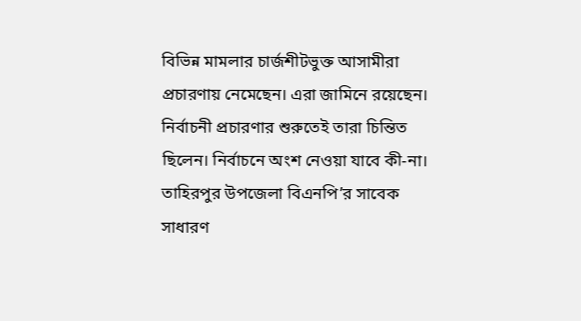বিভিন্ন মামলার চার্জশীটভুক্ত আসামীরা প্রচারণায় নেমেছেন। এরা জামিনে রয়েছেন। নির্বাচনী প্রচারণার শুরুতেই তারা চিন্তিত ছিলেন। নির্বাচনে অংশ নেওয়া যাবে কী-না।
তাহিরপুর উপজেলা বিএনপি’র সাবেক সাধারণ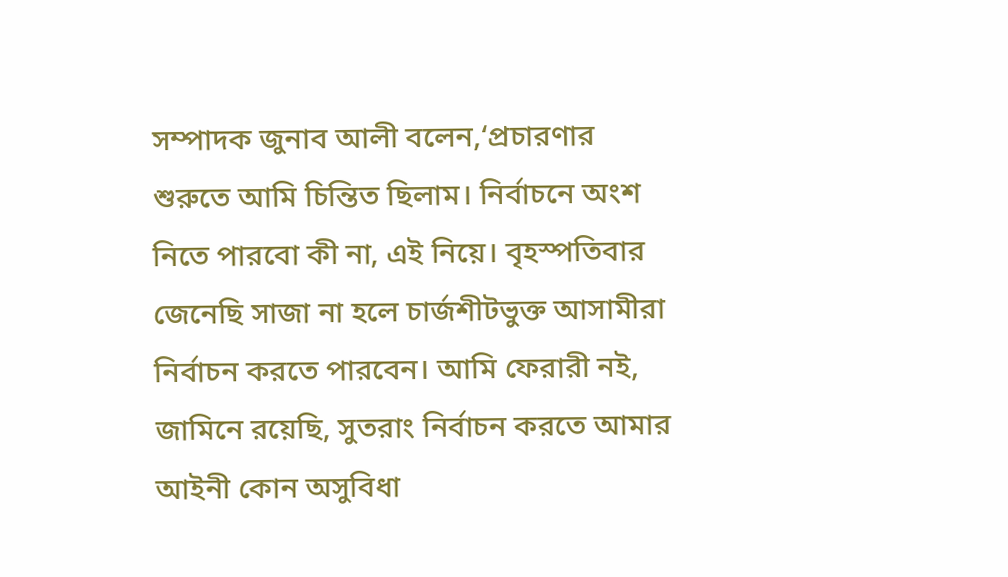সম্পাদক জুনাব আলী বলেন,‘প্রচারণার শুরুতে আমি চিন্তিত ছিলাম। নির্বাচনে অংশ নিতে পারবো কী না, এই নিয়ে। বৃহস্পতিবার জেনেছি সাজা না হলে চার্জশীটভুক্ত আসামীরা নির্বাচন করতে পারবেন। আমি ফেরারী নই, জামিনে রয়েছি, সুতরাং নির্বাচন করতে আমার আইনী কোন অসুবিধা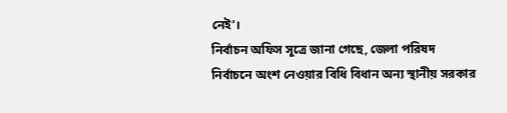নেই’।
নির্বাচন অফিস সূত্রে জানা গেছে, জেলা পরিষদ নির্বাচনে অংশ নেওয়ার বিধি বিধান অন্য স্থানীয় সরকার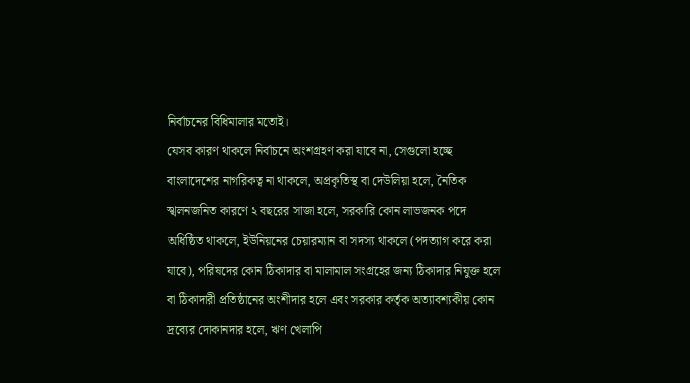নির্বাচনের বিধিমালার মতোই।
যেসব কারণ থাকলে নির্বাচনে অংশগ্রহণ করা যাবে না, সেগুলো হচ্ছে বাংলাদেশের নাগরিকত্ব না থাকলে, অপ্রকৃতিস্থ বা দেউলিয়া হলে, নৈতিক স্খলনজনিত কারণে ২ বছরের সাজা হলে, সরকারি কোন লাভজনক পদে অধিষ্ঠিত থাকলে, ইউনিয়নের চেয়ারম্যান বা সদস্য থাকলে (পদত্যাগ করে করা যাবে), পরিষদের কোন ঠিকাদার বা মালামাল সংগ্রহের জন্য ঠিকাদার নিযুক্ত হলে বা ঠিকাদারী প্রতিষ্ঠানের অংশীদার হলে এবং সরকার কর্তৃক অত্যাবশ্যকীয় কোন দ্রব্যের দোকানদার হলে, ঋণ খেলাপি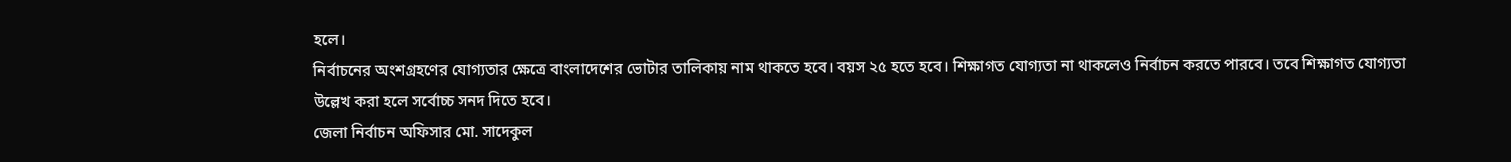হলে।
নির্বাচনের অংশগ্রহণের যোগ্যতার ক্ষেত্রে বাংলাদেশের ভোটার তালিকায় নাম থাকতে হবে। বয়স ২৫ হতে হবে। শিক্ষাগত যোগ্যতা না থাকলেও নির্বাচন করতে পারবে। তবে শিক্ষাগত যোগ্যতা উল্লেখ করা হলে সর্বোচ্চ সনদ দিতে হবে।
জেলা নির্বাচন অফিসার মো. সাদেকুল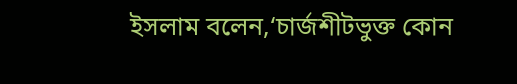ইসলাম বলেন,‘চার্জশীটভুক্ত কোন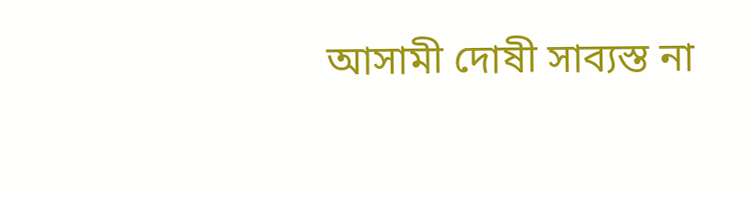আসামী দোষী সাব্যস্ত না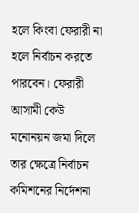হলে কিংবা ফেরারী না হলে নির্বাচন করতে পারবেন। ফেরারী আসামী কেউ মনোনয়ন জমা দিলে তার ক্ষেত্রে নির্বাচন কমিশনের নির্দেশনা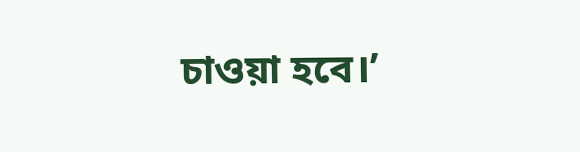চাওয়া হবে।’